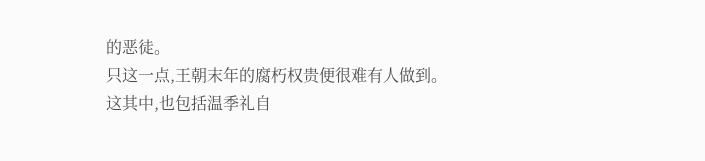的恶徒。
只这一点,王朝末年的腐朽权贵便很难有人做到。
这其中,也包括温季礼自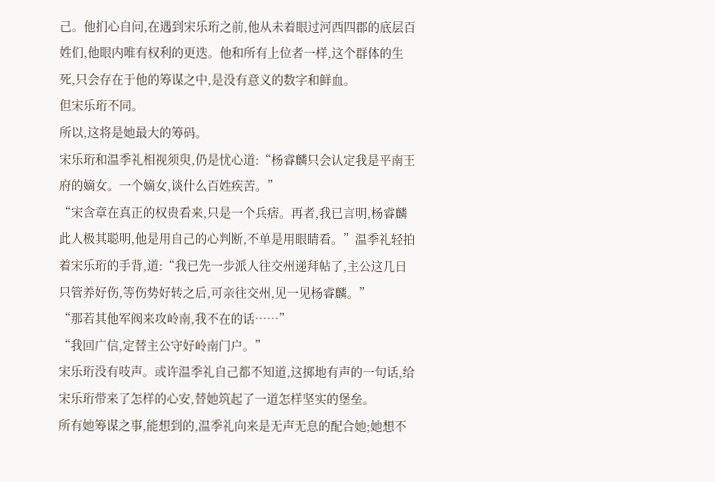己。他扪心自问,在遇到宋乐珩之前,他从未着眼过河西四郡的底层百姓们,他眼内唯有权利的更迭。他和所有上位者一样,这个群体的生死,只会存在于他的筹谋之中,是没有意义的数字和鲜血。
但宋乐珩不同。
所以,这将是她最大的筹码。
宋乐珩和温季礼相视须臾,仍是忧心道:“杨睿麟只会认定我是平南王府的嫡女。一个嫡女,谈什么百姓疾苦。”
“宋含章在真正的权贵看来,只是一个兵痞。再者,我已言明,杨睿麟此人极其聪明,他是用自己的心判断,不单是用眼睛看。”温季礼轻拍着宋乐珩的手背,道:“我已先一步派人往交州递拜帖了,主公这几日只管养好伤,等伤势好转之后,可亲往交州,见一见杨睿麟。”
“那若其他军阀来攻岭南,我不在的话……”
“我回广信,定替主公守好岭南门户。”
宋乐珩没有吱声。或许温季礼自己都不知道,这掷地有声的一句话,给宋乐珩带来了怎样的心安,替她筑起了一道怎样坚实的堡垒。
所有她筹谋之事,能想到的,温季礼向来是无声无息的配合她;她想不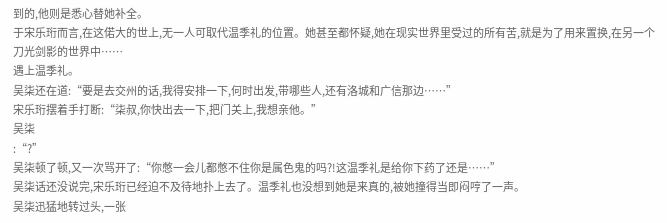到的,他则是悉心替她补全。
于宋乐珩而言,在这偌大的世上,无一人可取代温季礼的位置。她甚至都怀疑,她在现实世界里受过的所有苦,就是为了用来置换,在另一个刀光剑影的世界中……
遇上温季礼。
吴柒还在道:“要是去交州的话,我得安排一下,何时出发,带哪些人,还有洛城和广信那边……”
宋乐珩摆着手打断:“柒叔,你快出去一下,把门关上,我想亲他。”
吴柒
:“?”
吴柒顿了顿,又一次骂开了:“你憋一会儿都憋不住你是属色鬼的吗?!这温季礼是给你下药了还是……”
吴柒话还没说完,宋乐珩已经迫不及待地扑上去了。温季礼也没想到她是来真的,被她撞得当即闷哼了一声。
吴柒迅猛地转过头,一张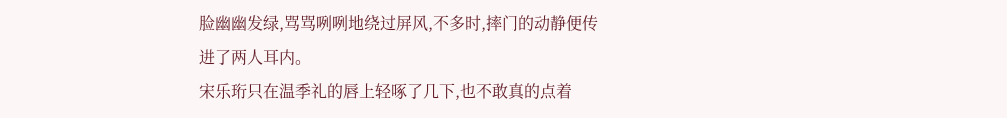脸幽幽发绿,骂骂咧咧地绕过屏风,不多时,摔门的动静便传进了两人耳内。
宋乐珩只在温季礼的唇上轻啄了几下,也不敢真的点着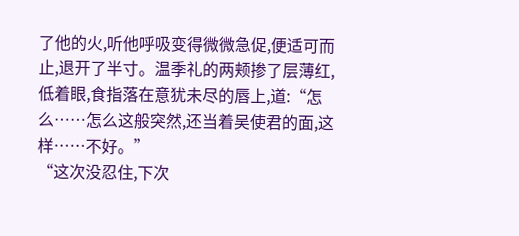了他的火,听他呼吸变得微微急促,便适可而止,退开了半寸。温季礼的两颊掺了层薄红,低着眼,食指落在意犹未尽的唇上,道:“怎么……怎么这般突然,还当着吴使君的面,这样……不好。”
“这次没忍住,下次